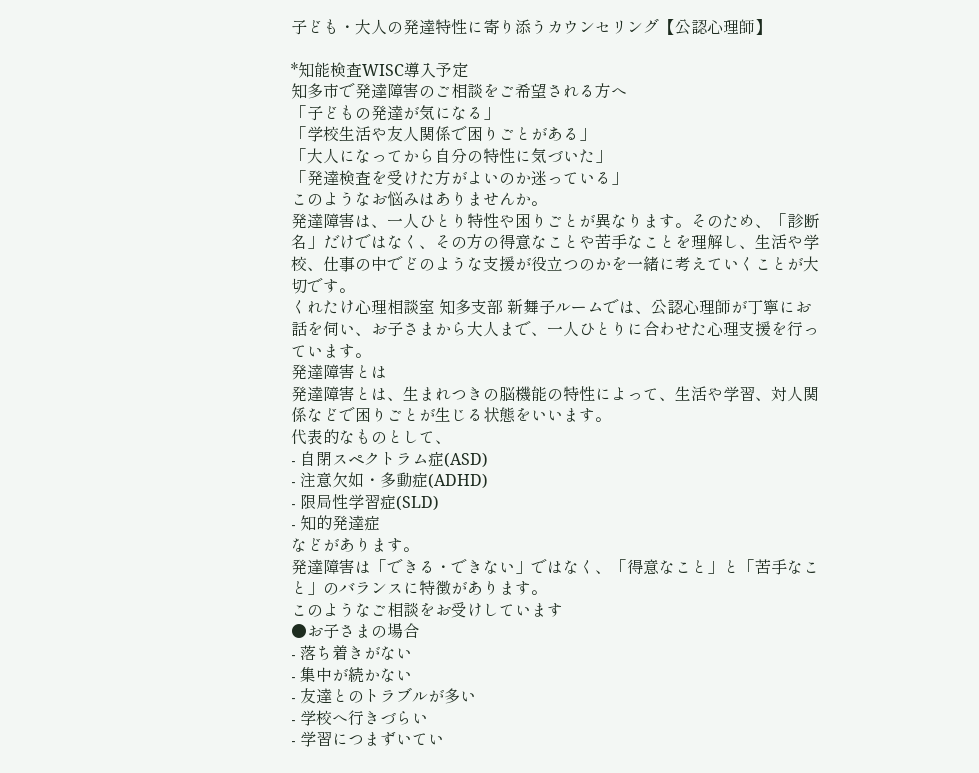子ども・大人の発達特性に寄り添うカウンセリング【公認心理師】

*知能検査WISC導入予定
知多市で発達障害のご相談をご希望される方へ
「子どもの発達が気になる」
「学校生活や友人関係で困りごとがある」
「大人になってから自分の特性に気づいた」
「発達検査を受けた方がよいのか迷っている」
このようなお悩みはありませんか。
発達障害は、一人ひとり特性や困りごとが異なります。そのため、「診断名」だけではなく、その方の得意なことや苦手なことを理解し、生活や学校、仕事の中でどのような支援が役立つのかを一緒に考えていくことが大切です。
くれたけ心理相談室 知多支部 新舞子ルームでは、公認心理師が丁寧にお話を伺い、お子さまから大人まで、一人ひとりに合わせた心理支援を行っています。
発達障害とは
発達障害とは、生まれつきの脳機能の特性によって、生活や学習、対人関係などで困りごとが生じる状態をいいます。
代表的なものとして、
- 自閉スペクトラム症(ASD)
- 注意欠如・多動症(ADHD)
- 限局性学習症(SLD)
- 知的発達症
などがあります。
発達障害は「できる・できない」ではなく、「得意なこと」と「苦手なこと」のバランスに特徴があります。
このようなご相談をお受けしています
●お子さまの場合
- 落ち着きがない
- 集中が続かない
- 友達とのトラブルが多い
- 学校へ行きづらい
- 学習につまずいてい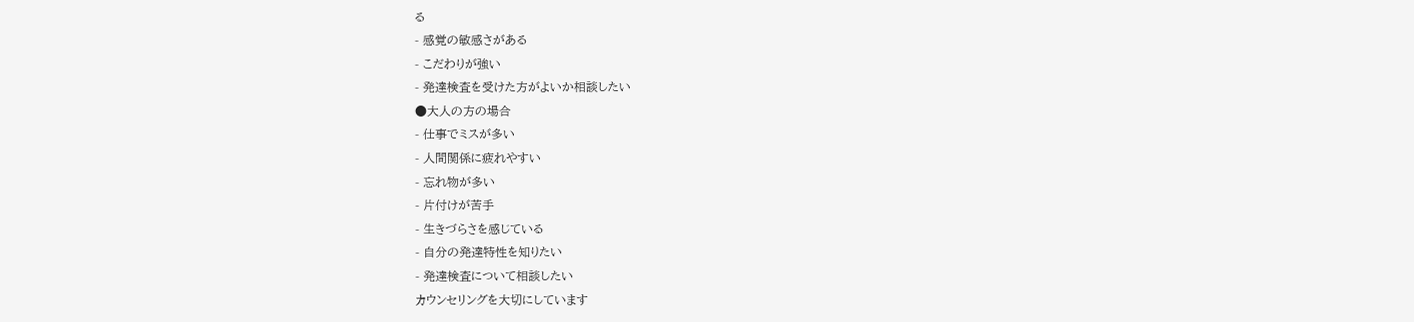る
- 感覚の敏感さがある
- こだわりが強い
- 発達検査を受けた方がよいか相談したい
●大人の方の場合
- 仕事でミスが多い
- 人間関係に疲れやすい
- 忘れ物が多い
- 片付けが苦手
- 生きづらさを感じている
- 自分の発達特性を知りたい
- 発達検査について相談したい
カウンセリングを大切にしています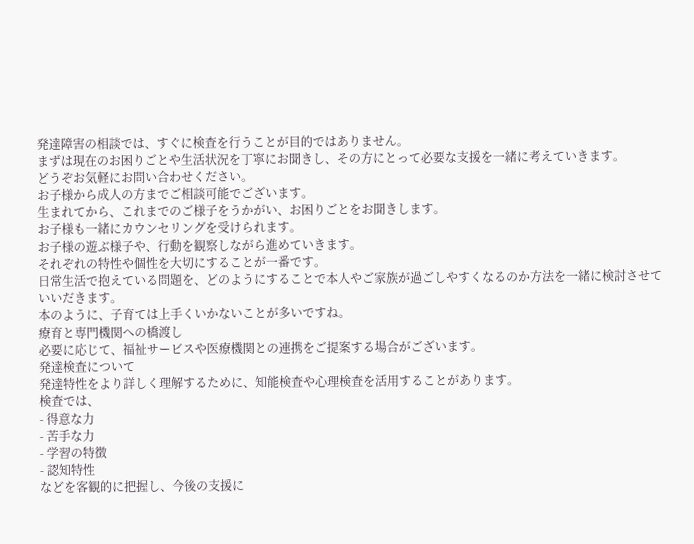発達障害の相談では、すぐに検査を行うことが目的ではありません。
まずは現在のお困りごとや生活状況を丁寧にお聞きし、その方にとって必要な支援を一緒に考えていきます。
どうぞお気軽にお問い合わせください。
お子様から成人の方までご相談可能でございます。
生まれてから、これまでのご様子をうかがい、お困りごとをお聞きします。
お子様も一緒にカウンセリングを受けられます。
お子様の遊ぶ様子や、行動を観察しながら進めていきます。
それぞれの特性や個性を大切にすることが一番です。
日常生活で抱えている問題を、どのようにすることで本人やご家族が過ごしやすくなるのか方法を一緒に検討させていいだきます。
本のように、子育ては上手くいかないことが多いですね。
療育と専門機関への橋渡し
必要に応じて、福祉サービスや医療機関との連携をご提案する場合がございます。
発達検査について
発達特性をより詳しく理解するために、知能検査や心理検査を活用することがあります。
検査では、
- 得意な力
- 苦手な力
- 学習の特徴
- 認知特性
などを客観的に把握し、今後の支援に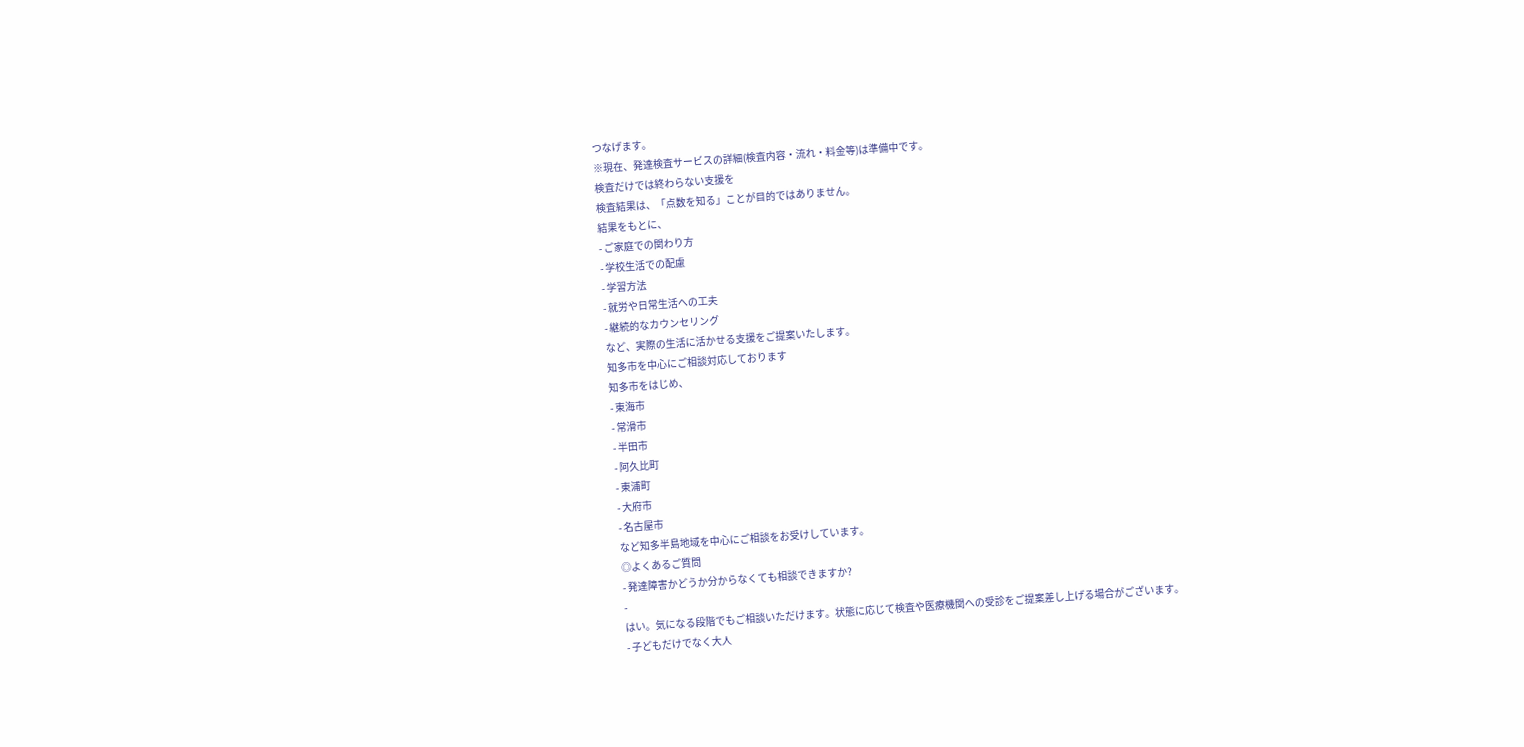つなげます。
※現在、発達検査サービスの詳細(検査内容・流れ・料金等)は準備中です。
検査だけでは終わらない支援を
検査結果は、「点数を知る」ことが目的ではありません。
結果をもとに、
- ご家庭での関わり方
- 学校生活での配慮
- 学習方法
- 就労や日常生活への工夫
- 継続的なカウンセリング
など、実際の生活に活かせる支援をご提案いたします。
知多市を中心にご相談対応しております
知多市をはじめ、
- 東海市
- 常滑市
- 半田市
- 阿久比町
- 東浦町
- 大府市
- 名古屋市
など知多半島地域を中心にご相談をお受けしています。
◎よくあるご質問
- 発達障害かどうか分からなくても相談できますか?
-
はい。気になる段階でもご相談いただけます。状態に応じて検査や医療機関への受診をご提案差し上げる場合がございます。
- 子どもだけでなく大人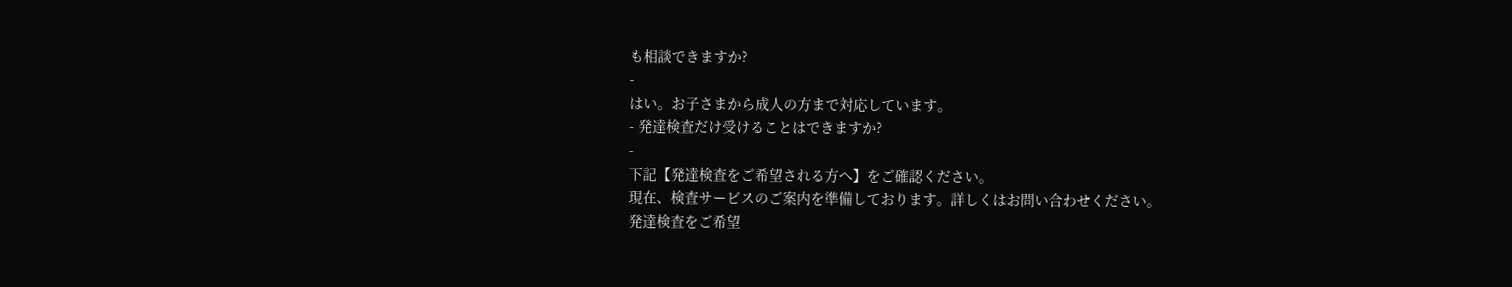も相談できますか?
-
はい。お子さまから成人の方まで対応しています。
- 発達検査だけ受けることはできますか?
-
下記【発達検査をご希望される方へ】をご確認ください。
現在、検査サービスのご案内を準備しております。詳しくはお問い合わせください。
発達検査をご希望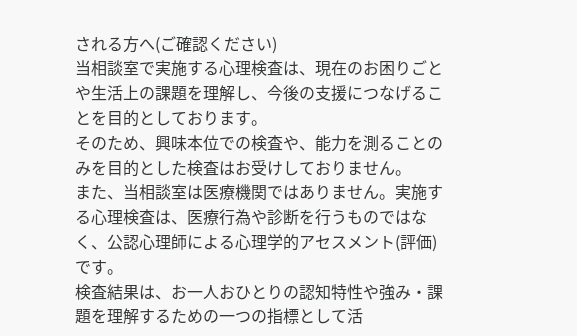される方へ(ご確認ください)
当相談室で実施する心理検査は、現在のお困りごとや生活上の課題を理解し、今後の支援につなげることを目的としております。
そのため、興味本位での検査や、能力を測ることのみを目的とした検査はお受けしておりません。
また、当相談室は医療機関ではありません。実施する心理検査は、医療行為や診断を行うものではなく、公認心理師による心理学的アセスメント(評価)です。
検査結果は、お一人おひとりの認知特性や強み・課題を理解するための一つの指標として活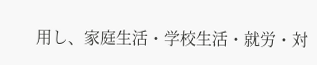用し、家庭生活・学校生活・就労・対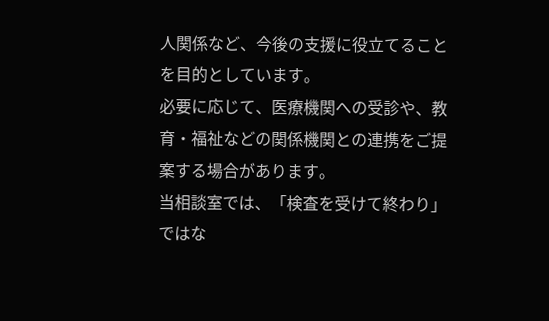人関係など、今後の支援に役立てることを目的としています。
必要に応じて、医療機関への受診や、教育・福祉などの関係機関との連携をご提案する場合があります。
当相談室では、「検査を受けて終わり」ではな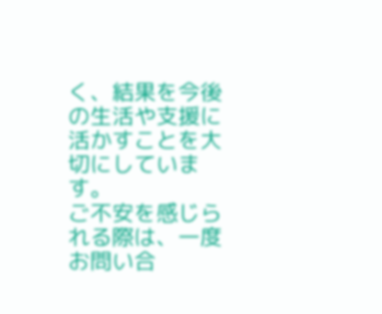く、結果を今後の生活や支援に活かすことを大切にしています。
ご不安を感じられる際は、一度お問い合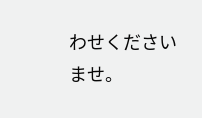わせくださいませ。